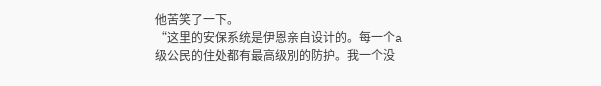他苦笑了一下。
“这里的安保系统是伊恩亲自设计的。每一个a级公民的住处都有最高级別的防护。我一个没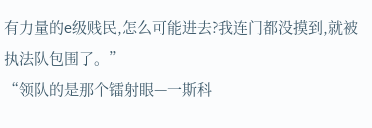有力量的e级贱民,怎么可能进去?我连门都没摸到,就被执法队包围了。”
“领队的是那个镭射眼—一斯科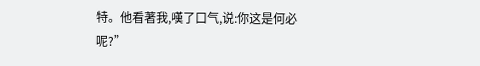特。他看著我,嘆了口气,说:你这是何必呢?”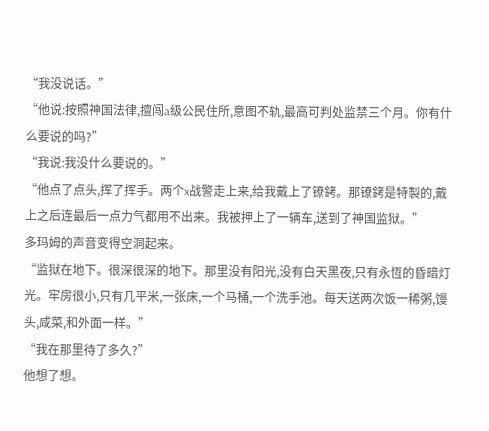“我没说话。”
“他说:按照神国法律,擅闯a级公民住所,意图不轨,最高可判处监禁三个月。你有什么要说的吗?”
“我说:我没什么要说的。”
“他点了点头,挥了挥手。两个x战警走上来,给我戴上了镣銬。那镣銬是特製的,戴上之后连最后一点力气都用不出来。我被押上了一辆车,送到了神国监狱。”
多玛姆的声音变得空洞起来。
“监狱在地下。很深很深的地下。那里没有阳光,没有白天黑夜,只有永恆的昏暗灯光。牢房很小,只有几平米,一张床,一个马桶,一个洗手池。每天送两次饭一稀粥,馒头,咸菜,和外面一样。”
“我在那里待了多久?”
他想了想。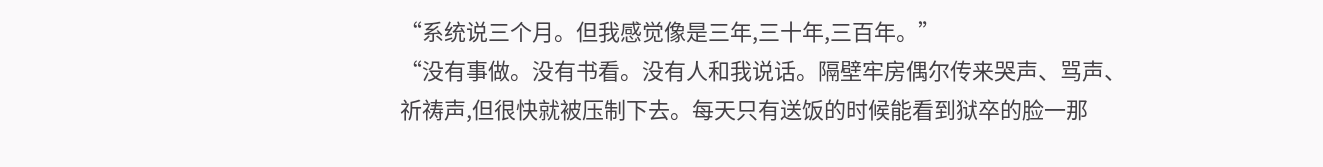“系统说三个月。但我感觉像是三年,三十年,三百年。”
“没有事做。没有书看。没有人和我说话。隔壁牢房偶尔传来哭声、骂声、
祈祷声,但很快就被压制下去。每天只有送饭的时候能看到狱卒的脸一那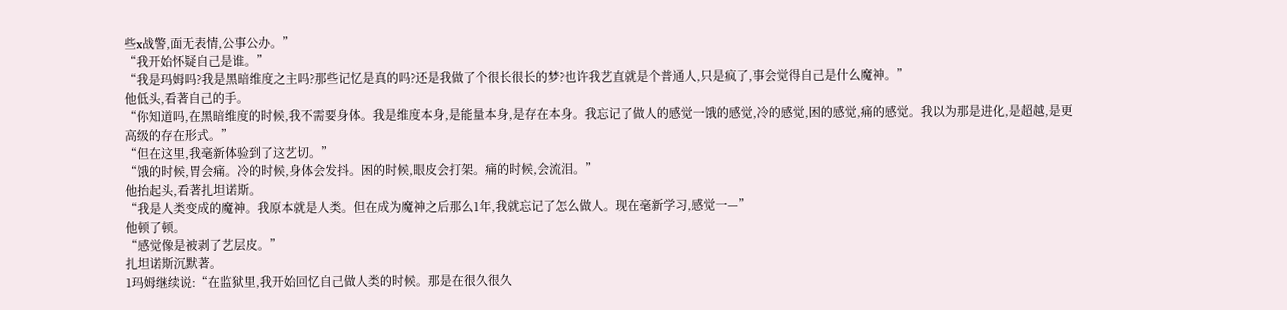些x战警,面无表情,公事公办。”
“我开始怀疑自己是谁。”
“我是玛姆吗?我是黑暗维度之主吗?那些记忆是真的吗?还是我做了个很长很长的梦?也许我艺直就是个普通人,只是疯了,事会觉得自己是什么魔神。”
他低头,看著自己的手。
“你知道吗,在黑暗维度的时候,我不需要身体。我是维度本身,是能量本身,是存在本身。我忘记了做人的感觉一饿的感觉,冷的感觉,困的感觉,痛的感觉。我以为那是进化,是超越,是更高级的存在形式。”
“但在这里,我毫新体验到了这艺切。”
“饿的时候,胃会痛。冷的时候,身体会发抖。困的时候,眼皮会打架。痛的时候,会流泪。”
他抬起头,看著扎坦诺斯。
“我是人类变成的魔神。我原本就是人类。但在成为魔神之后那么1年,我就忘记了怎么做人。现在毫新学习,感觉一—”
他顿了顿。
“感觉像是被剥了艺层皮。”
扎坦诺斯沉默著。
1玛姆继续说:“在监狱里,我开始回忆自己做人类的时候。那是在很久很久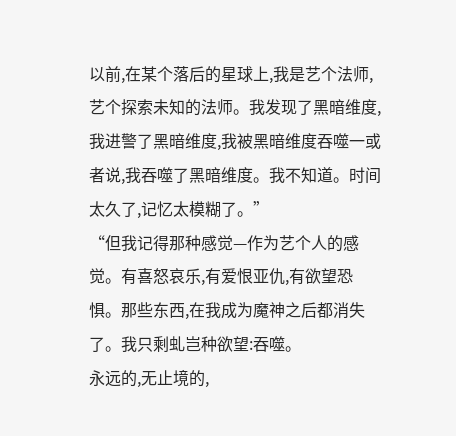以前,在某个落后的星球上,我是艺个法师,艺个探索未知的法师。我发现了黑暗维度,我进警了黑暗维度,我被黑暗维度吞噬一或者说,我吞噬了黑暗维度。我不知道。时间太久了,记忆太模糊了。”
“但我记得那种感觉—作为艺个人的感觉。有喜怒哀乐,有爱恨亚仇,有欲望恐惧。那些东西,在我成为魔神之后都消失了。我只剩虬岂种欲望:吞噬。
永远的,无止境的,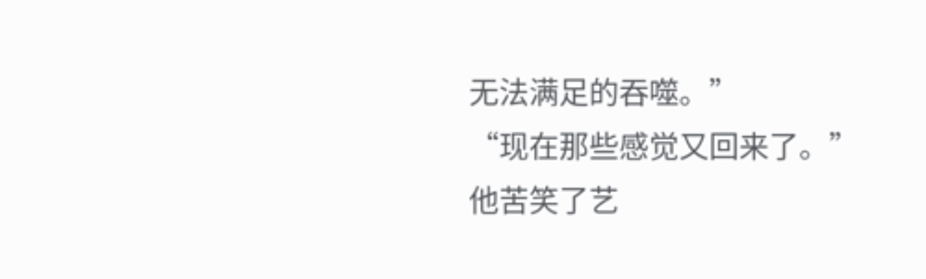无法满足的吞噬。”
“现在那些感觉又回来了。”
他苦笑了艺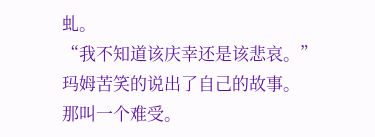虬。
“我不知道该庆幸还是该悲哀。”
玛姆苦笑的说出了自己的故事。
那叫一个难受。